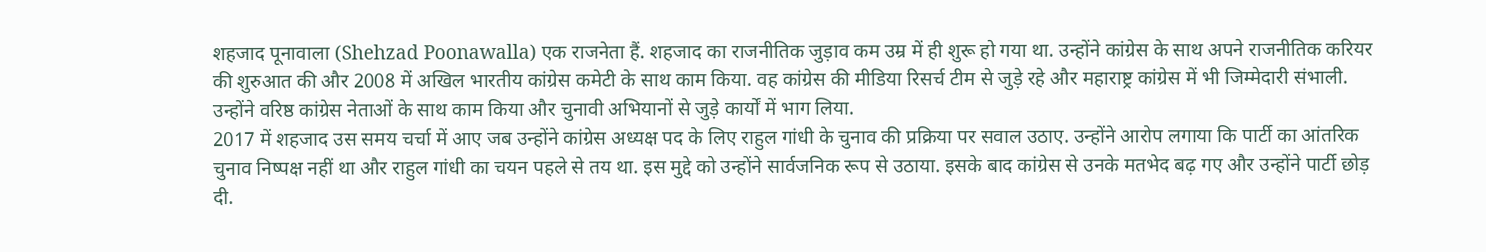शहजाद पूनावाला (Shehzad Poonawalla) एक राजनेता हैं. शहजाद का राजनीतिक जुड़ाव कम उम्र में ही शुरू हो गया था. उन्होंने कांग्रेस के साथ अपने राजनीतिक करियर की शुरुआत की और 2008 में अखिल भारतीय कांग्रेस कमेटी के साथ काम किया. वह कांग्रेस की मीडिया रिसर्च टीम से जुड़े रहे और महाराष्ट्र कांग्रेस में भी जिम्मेदारी संभाली. उन्होंने वरिष्ठ कांग्रेस नेताओं के साथ काम किया और चुनावी अभियानों से जुड़े कार्यों में भाग लिया.
2017 में शहजाद उस समय चर्चा में आए जब उन्होंने कांग्रेस अध्यक्ष पद के लिए राहुल गांधी के चुनाव की प्रक्रिया पर सवाल उठाए. उन्होंने आरोप लगाया कि पार्टी का आंतरिक चुनाव निष्पक्ष नहीं था और राहुल गांधी का चयन पहले से तय था. इस मुद्दे को उन्होंने सार्वजनिक रूप से उठाया. इसके बाद कांग्रेस से उनके मतभेद बढ़ गए और उन्होंने पार्टी छोड़ दी.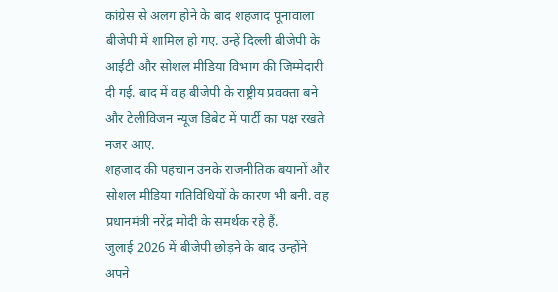कांग्रेस से अलग होने के बाद शहजाद पूनावाला बीजेपी में शामिल हो गए. उन्हें दिल्ली बीजेपी के आईटी और सोशल मीडिया विभाग की जिम्मेदारी दी गई. बाद में वह बीजेपी के राष्ट्रीय प्रवक्ता बने और टेलीविजन न्यूज डिबेट में पार्टी का पक्ष रखते नजर आए.
शहजाद की पहचान उनके राजनीतिक बयानों और सोशल मीडिया गतिविधियों के कारण भी बनी. वह प्रधानमंत्री नरेंद्र मोदी के समर्थक रहे हैं.
जुलाई 2026 में बीजेपी छोड़ने के बाद उन्होंने अपने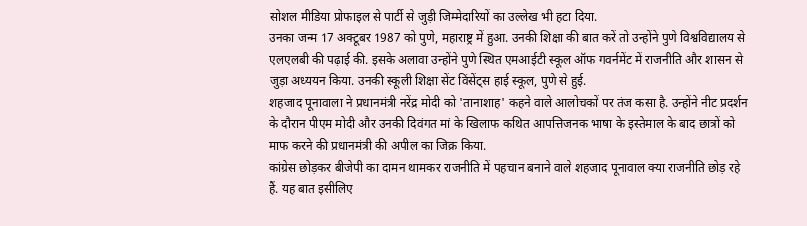सोशल मीडिया प्रोफाइल से पार्टी से जुड़ी जिम्मेदारियों का उल्लेख भी हटा दिया.
उनका जन्म 17 अक्टूबर 1987 को पुणे, महाराष्ट्र में हुआ. उनकी शिक्षा की बात करें तो उन्होंने पुणे विश्वविद्यालय से एलएलबी की पढ़ाई की. इसके अलावा उन्होंने पुणे स्थित एमआईटी स्कूल ऑफ गवर्नमेंट में राजनीति और शासन से जुड़ा अध्ययन किया. उनकी स्कूली शिक्षा सेंट विंसेंट्स हाई स्कूल, पुणे से हुई.
शहजाद पूनावाला ने प्रधानमंत्री नरेंद्र मोदी को 'तानाशाह' कहने वाले आलोचकों पर तंज कसा है. उन्होंने नीट प्रदर्शन के दौरान पीएम मोदी और उनकी दिवंगत मां के खिलाफ कथित आपत्तिजनक भाषा के इस्तेमाल के बाद छात्रों को माफ करने की प्रधानमंत्री की अपील का जिक्र किया.
कांग्रेस छोड़कर बीजेपी का दामन थामकर राजनीति में पहचान बनाने वाले शहजाद पूनावाल क्या राजनीति छोड़ रहे हैं. यह बात इसीलिए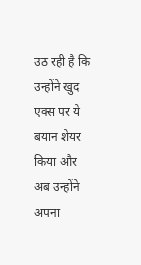उठ रही है कि उन्होंने खुद एक्स पर ये बयान शेयर किया और अब उन्होंने अपना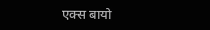एक्स बायो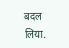बदल लिया.